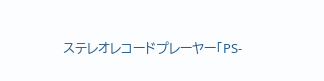ステレオレコードプレーヤー「PS-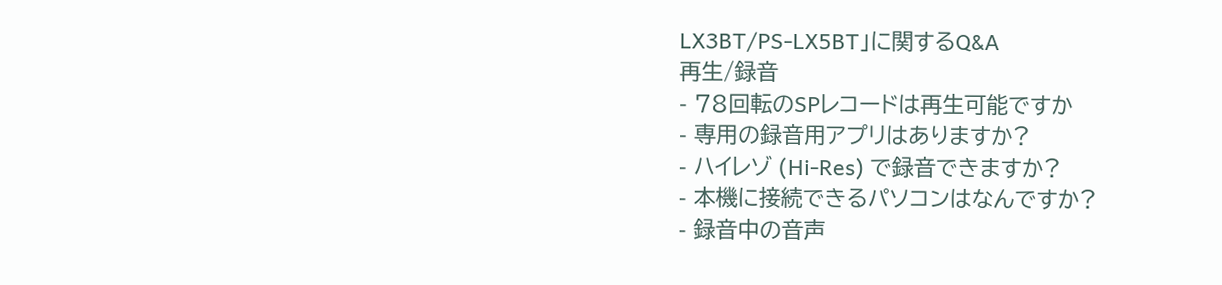LX3BT/PS-LX5BT」に関するQ&A
再生/録音
- 78回転のSPレコードは再生可能ですか
- 専用の録音用アプリはありますか?
- ハイレゾ (Hi-Res) で録音できますか?
- 本機に接続できるパソコンはなんですか?
- 録音中の音声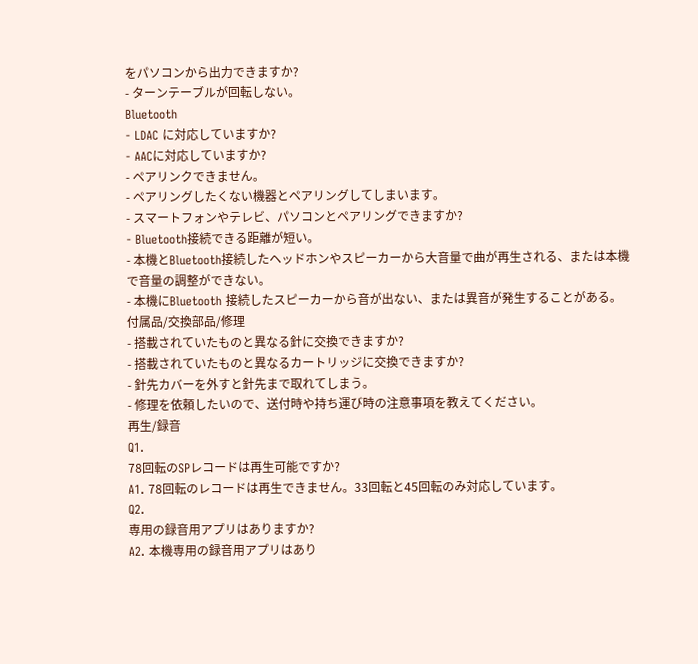をパソコンから出力できますか?
- ターンテーブルが回転しない。
Bluetooth
- LDAC に対応していますか?
- AACに対応していますか?
- ペアリンクできません。
- ペアリングしたくない機器とペアリングしてしまいます。
- スマートフォンやテレビ、パソコンとペアリングできますか?
- Bluetooth接続できる距離が短い。
- 本機とBluetooth接続したヘッドホンやスピーカーから大音量で曲が再生される、または本機で音量の調整ができない。
- 本機にBluetooth 接続したスピーカーから音が出ない、または異音が発生することがある。
付属品/交換部品/修理
- 搭載されていたものと異なる針に交換できますか?
- 搭載されていたものと異なるカートリッジに交換できますか?
- 針先カバーを外すと針先まで取れてしまう。
- 修理を依頼したいので、送付時や持ち運び時の注意事項を教えてください。
再生/録音
Q1.
78回転のSPレコードは再生可能ですか?
A1. 78回転のレコードは再生できません。33回転と45回転のみ対応しています。
Q2.
専用の録音用アプリはありますか?
A2. 本機専用の録音用アプリはあり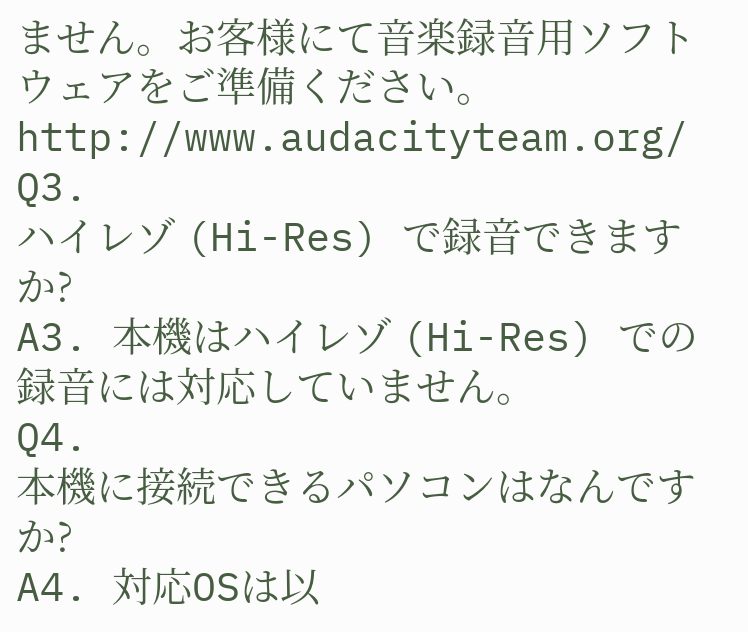ません。お客様にて音楽録音用ソフトウェアをご準備ください。
http://www.audacityteam.org/
Q3.
ハイレゾ (Hi-Res) で録音できますか?
A3. 本機はハイレゾ (Hi-Res) での録音には対応していません。
Q4.
本機に接続できるパソコンはなんですか?
A4. 対応OSは以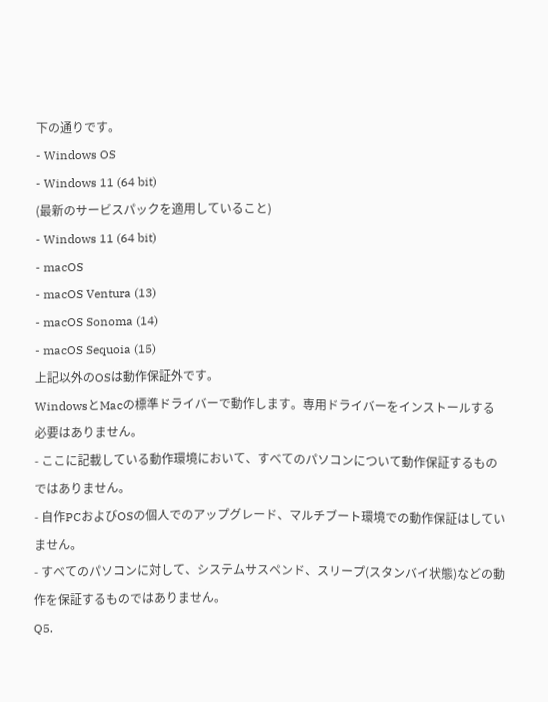下の通りです。
- Windows OS
- Windows 11 (64 bit)
(最新のサービスパックを適用していること)
- Windows 11 (64 bit)
- macOS
- macOS Ventura (13)
- macOS Sonoma (14)
- macOS Sequoia (15)
上記以外のOSは動作保証外です。
WindowsとMacの標準ドライバーで動作します。専用ドライバーをインストールする必要はありません。
- ここに記載している動作環境において、すべてのパソコンについて動作保証するものではありません。
- 自作PCおよびOSの個人でのアップグレード、マルチブート環境での動作保証はしていません。
- すべてのパソコンに対して、システムサスペンド、スリープ(スタンバイ状態)などの動作を保証するものではありません。
Q5.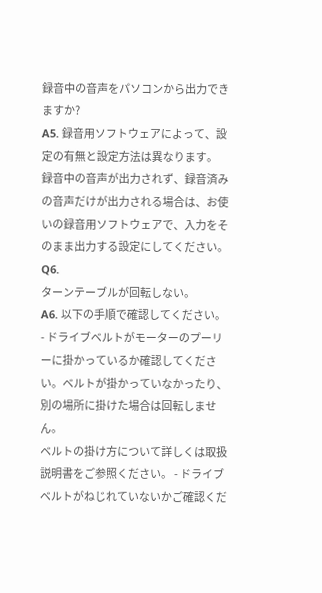録音中の音声をパソコンから出力できますか?
A5. 録音用ソフトウェアによって、設定の有無と設定方法は異なります。
録音中の音声が出力されず、録音済みの音声だけが出力される場合は、お使いの録音用ソフトウェアで、入力をそのまま出力する設定にしてください。
Q6.
ターンテーブルが回転しない。
A6. 以下の手順で確認してください。
- ドライブベルトがモーターのプーリーに掛かっているか確認してください。ベルトが掛かっていなかったり、別の場所に掛けた場合は回転しません。
ベルトの掛け方について詳しくは取扱説明書をご参照ください。 - ドライブベルトがねじれていないかご確認くだ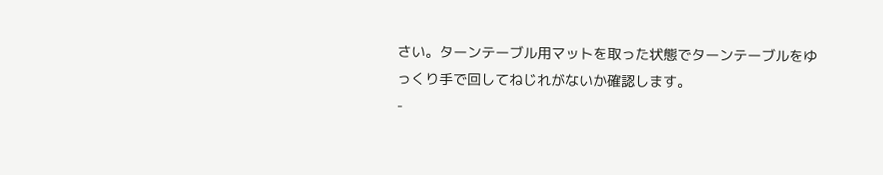さい。ターンテーブル用マットを取った状態でターンテーブルをゆっくり手で回してねじれがないか確認します。
-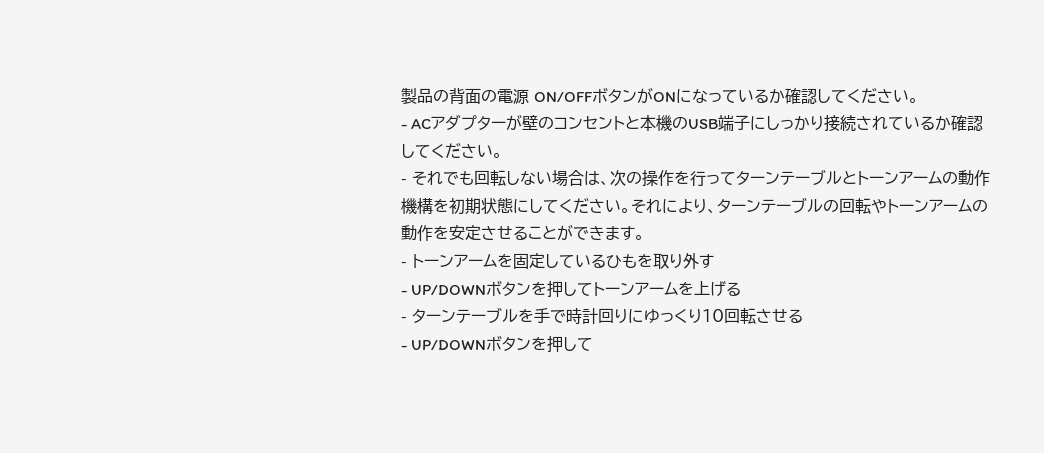製品の背面の電源 ON/OFFボタンがONになっているか確認してください。
- ACアダプターが壁のコンセントと本機のUSB端子にしっかり接続されているか確認してください。
- それでも回転しない場合は、次の操作を行ってターンテーブルとトーンアームの動作機構を初期状態にしてください。それにより、ターンテーブルの回転やトーンアームの動作を安定させることができます。
- トーンアームを固定しているひもを取り外す
- UP/DOWNボタンを押してトーンアームを上げる
- ターンテーブルを手で時計回りにゆっくり10回転させる
- UP/DOWNボタンを押して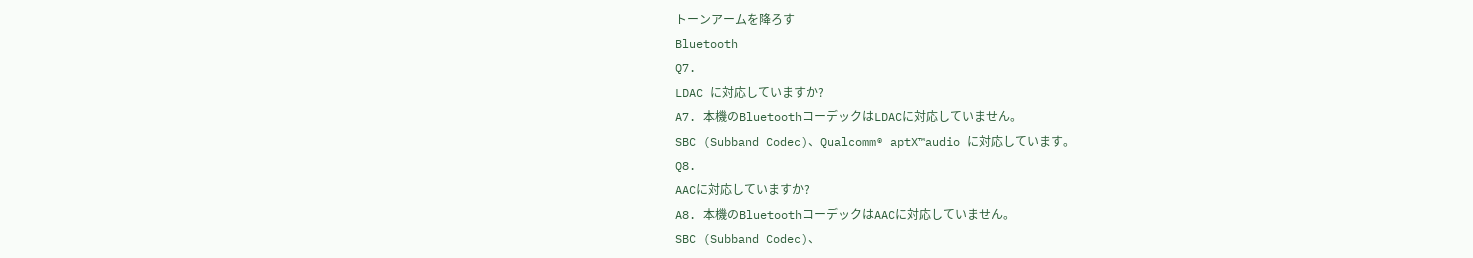トーンアームを降ろす
Bluetooth
Q7.
LDAC に対応していますか?
A7. 本機のBluetoothコーデックはLDACに対応していません。
SBC (Subband Codec)、Qualcomm® aptX™audio に対応しています。
Q8.
AACに対応していますか?
A8. 本機のBluetoothコーデックはAACに対応していません。
SBC (Subband Codec)、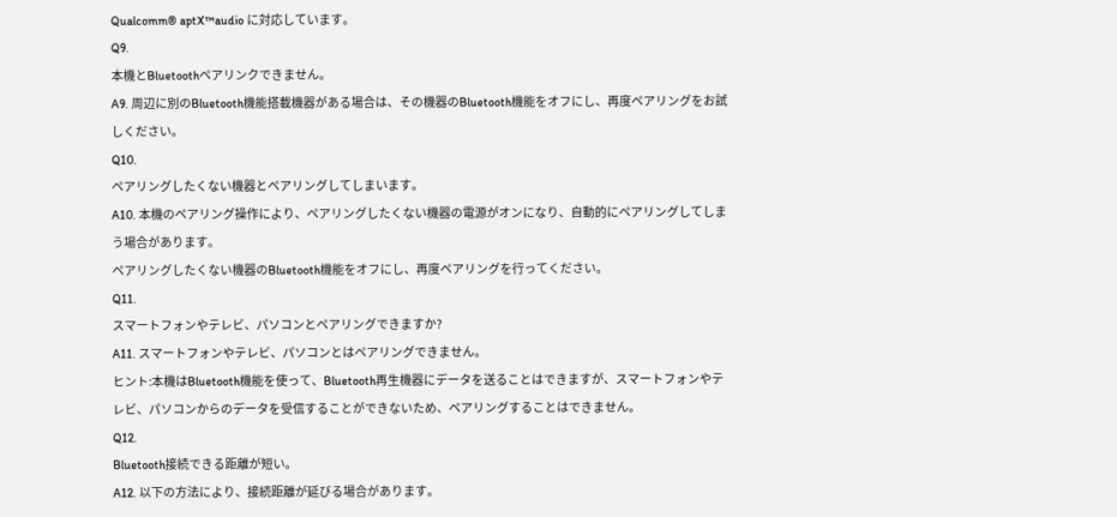Qualcomm® aptX™audio に対応しています。
Q9.
本機とBluetoothペアリンクできません。
A9. 周辺に別のBluetooth機能搭載機器がある場合は、その機器のBluetooth機能をオフにし、再度ペアリングをお試しください。
Q10.
ペアリングしたくない機器とペアリングしてしまいます。
A10. 本機のペアリング操作により、ペアリングしたくない機器の電源がオンになり、自動的にペアリングしてしまう場合があります。
ペアリングしたくない機器のBluetooth機能をオフにし、再度ペアリングを行ってください。
Q11.
スマートフォンやテレビ、パソコンとペアリングできますか?
A11. スマートフォンやテレビ、パソコンとはペアリングできません。
ヒント:本機はBluetooth機能を使って、Bluetooth再生機器にデータを送ることはできますが、スマートフォンやテレビ、パソコンからのデータを受信することができないため、ペアリングすることはできません。
Q12.
Bluetooth接続できる距離が短い。
A12. 以下の方法により、接続距離が延びる場合があります。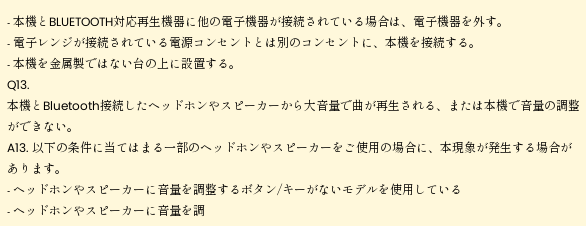- 本機とBLUETOOTH対応再生機器に他の電子機器が接続されている場合は、電子機器を外す。
- 電子レンジが接続されている電源コンセントとは別のコンセントに、本機を接続する。
- 本機を金属製ではない台の上に設置する。
Q13.
本機とBluetooth接続したヘッドホンやスピーカーから大音量で曲が再生される、または本機で音量の調整ができない。
A13. 以下の条件に当てはまる一部のヘッドホンやスピーカーをご使用の場合に、本現象が発生する場合があります。
- ヘッドホンやスピーカーに音量を調整するボタン/キーがないモデルを使用している
- ヘッドホンやスピーカーに音量を調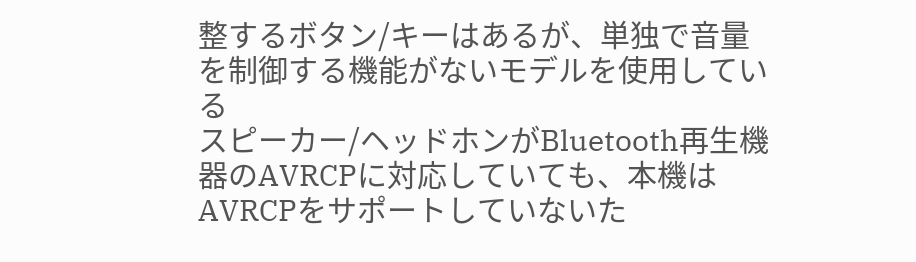整するボタン/キーはあるが、単独で音量を制御する機能がないモデルを使用している
スピーカー/ヘッドホンがBluetooth再生機器のAVRCPに対応していても、本機はAVRCPをサポートしていないた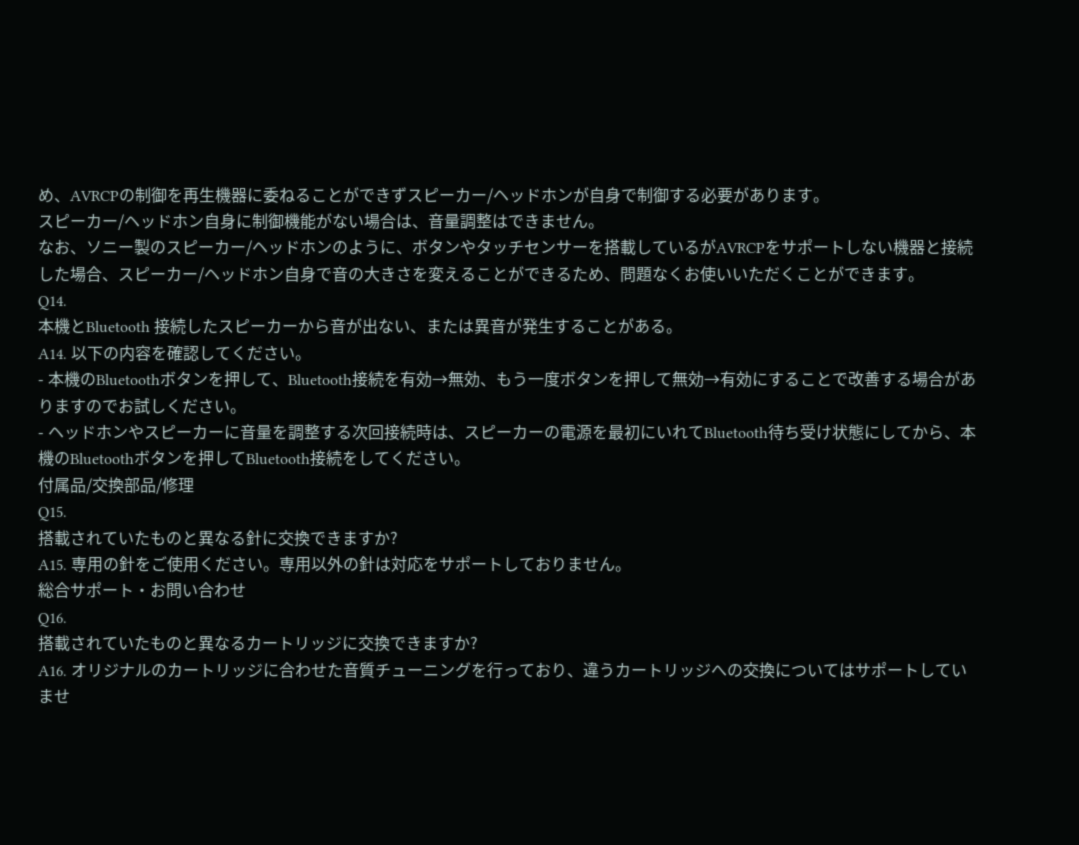め、AVRCPの制御を再生機器に委ねることができずスピーカー/ヘッドホンが自身で制御する必要があります。
スピーカー/ヘッドホン自身に制御機能がない場合は、音量調整はできません。
なお、ソニー製のスピーカー/ヘッドホンのように、ボタンやタッチセンサーを搭載しているがAVRCPをサポートしない機器と接続した場合、スピーカー/ヘッドホン自身で音の大きさを変えることができるため、問題なくお使いいただくことができます。
Q14.
本機とBluetooth 接続したスピーカーから音が出ない、または異音が発生することがある。
A14. 以下の内容を確認してください。
- 本機のBluetoothボタンを押して、Bluetooth接続を有効→無効、もう一度ボタンを押して無効→有効にすることで改善する場合がありますのでお試しください。
- ヘッドホンやスピーカーに音量を調整する次回接続時は、スピーカーの電源を最初にいれてBluetooth待ち受け状態にしてから、本機のBluetoothボタンを押してBluetooth接続をしてください。
付属品/交換部品/修理
Q15.
搭載されていたものと異なる針に交換できますか?
A15. 専用の針をご使用ください。専用以外の針は対応をサポートしておりません。
総合サポート・お問い合わせ
Q16.
搭載されていたものと異なるカートリッジに交換できますか?
A16. オリジナルのカートリッジに合わせた音質チューニングを行っており、違うカートリッジへの交換についてはサポートしていませ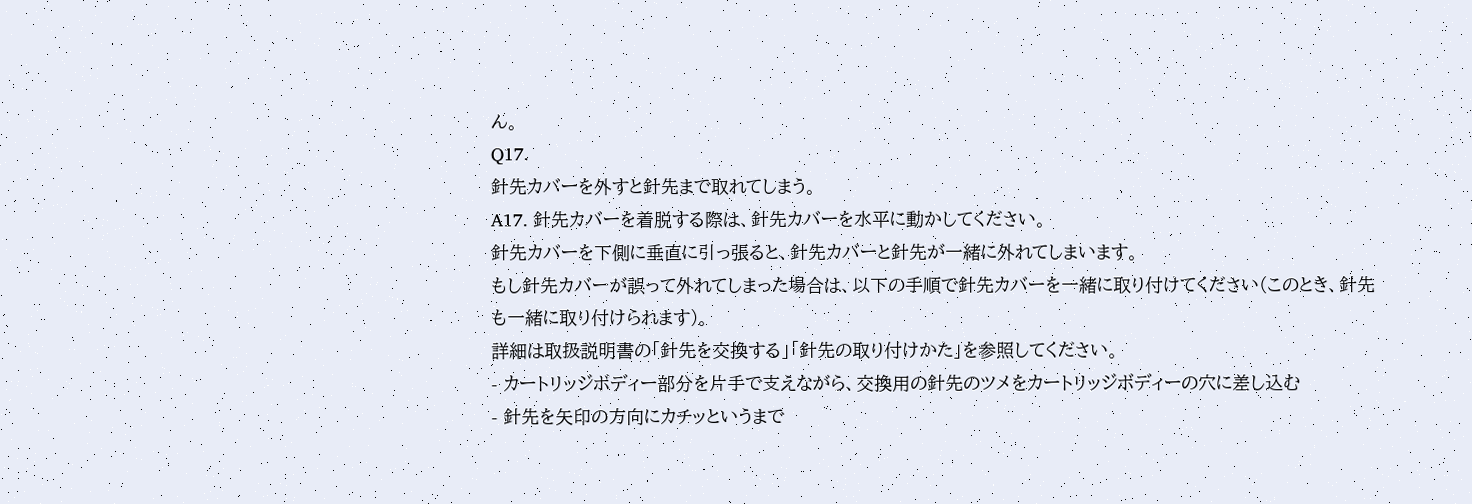ん。
Q17.
針先カバーを外すと針先まで取れてしまう。
A17. 針先カバーを着脱する際は、針先カバーを水平に動かしてください。
針先カバーを下側に垂直に引っ張ると、針先カバーと針先が一緒に外れてしまいます。
もし針先カバーが誤って外れてしまった場合は、以下の手順で針先カバーを一緒に取り付けてください(このとき、針先も一緒に取り付けられます)。
詳細は取扱説明書の「針先を交換する」「針先の取り付けかた」を参照してください。
- カートリッジボディー部分を片手で支えながら、交換用の針先のツメをカートリッジボディーの穴に差し込む
- 針先を矢印の方向にカチッというまで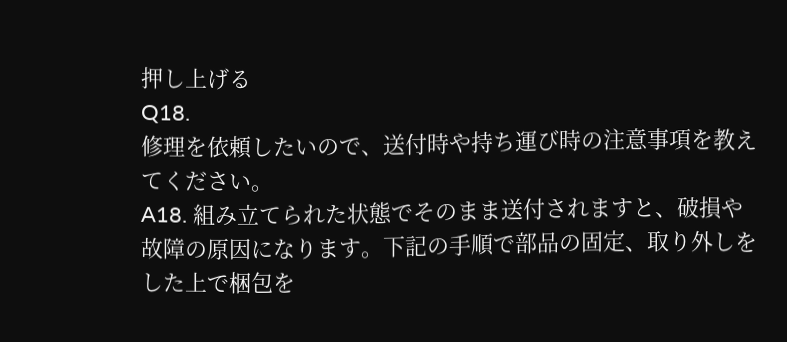押し上げる
Q18.
修理を依頼したいので、送付時や持ち運び時の注意事項を教えてください。
A18. 組み立てられた状態でそのまま送付されますと、破損や故障の原因になります。下記の手順で部品の固定、取り外しをした上で梱包を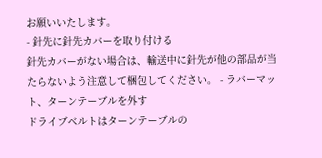お願いいたします。
- 針先に針先カバーを取り付ける
針先カバーがない場合は、輸送中に針先が他の部品が当たらないよう注意して梱包してください。 - ラバーマット、ターンテーブルを外す
ドライブベルトはターンテーブルの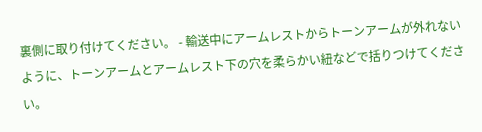裏側に取り付けてください。 - 輸送中にアームレストからトーンアームが外れないように、トーンアームとアームレスト下の穴を柔らかい紐などで括りつけてください。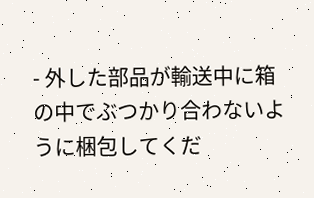- 外した部品が輸送中に箱の中でぶつかり合わないように梱包してくだ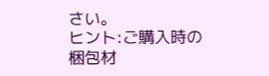さい。
ヒント:ご購入時の梱包材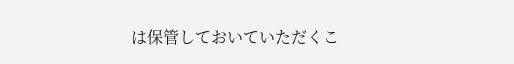は保管しておいていただくこ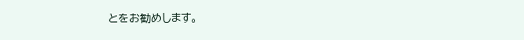とをお勧めします。